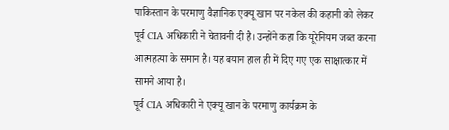पाकिस्तान के परमाणु वैज्ञानिक एक्यू खान पर नकेल की कहानी को लेकर पूर्व CIA अधिकारी ने चेतावनी दी है। उन्होंने कहा कि यूरेनियम जब्त करना आत्महत्या के समान है। यह बयान हाल ही में दिए गए एक साक्षात्कार में सामने आया है।
पूर्व CIA अधिकारी ने एक्यू खान के परमाणु कार्यक्रम के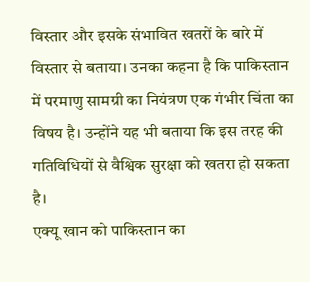विस्तार और इसके संभावित खतरों के बारे में विस्तार से बताया। उनका कहना है कि पाकिस्तान में परमाणु सामग्री का नियंत्रण एक गंभीर चिंता का विषय है। उन्होंने यह भी बताया कि इस तरह की गतिविधियों से वैश्विक सुरक्षा को खतरा हो सकता है।
एक्यू खान को पाकिस्तान का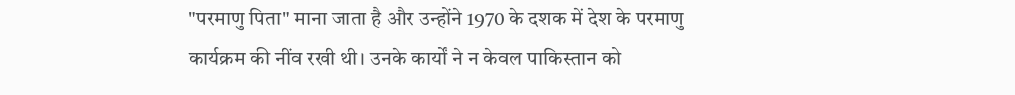"परमाणु पिता" माना जाता है और उन्होंने 1970 के दशक में देश के परमाणु कार्यक्रम की नींव रखी थी। उनके कार्यों ने न केवल पाकिस्तान को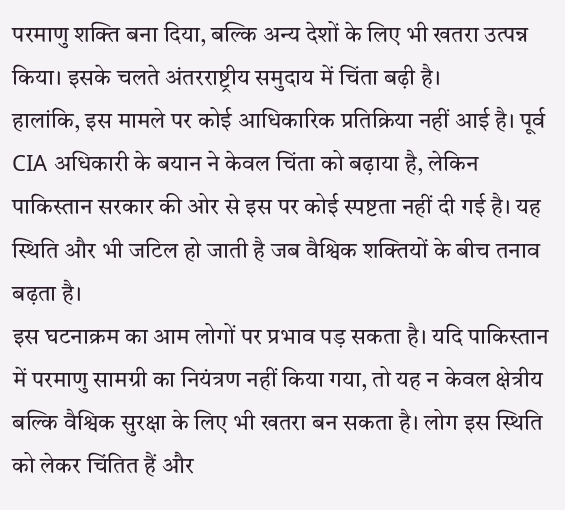परमाणु शक्ति बना दिया, बल्कि अन्य देशों के लिए भी खतरा उत्पन्न किया। इसके चलते अंतरराष्ट्रीय समुदाय में चिंता बढ़ी है।
हालांकि, इस मामले पर कोई आधिकारिक प्रतिक्रिया नहीं आई है। पूर्व CIA अधिकारी के बयान ने केवल चिंता को बढ़ाया है, लेकिन पाकिस्तान सरकार की ओर से इस पर कोई स्पष्टता नहीं दी गई है। यह स्थिति और भी जटिल हो जाती है जब वैश्विक शक्तियों के बीच तनाव बढ़ता है।
इस घटनाक्रम का आम लोगों पर प्रभाव पड़ सकता है। यदि पाकिस्तान में परमाणु सामग्री का नियंत्रण नहीं किया गया, तो यह न केवल क्षेत्रीय बल्कि वैश्विक सुरक्षा के लिए भी खतरा बन सकता है। लोग इस स्थिति को लेकर चिंतित हैं और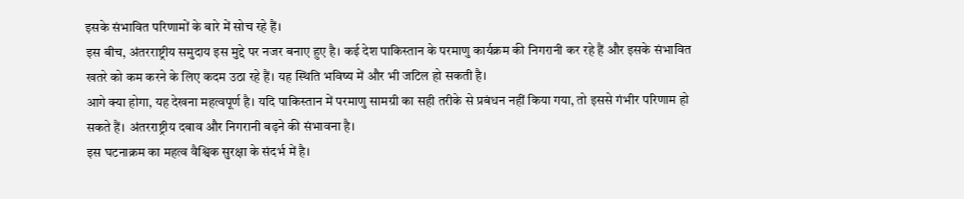इसके संभावित परिणामों के बारे में सोच रहे हैं।
इस बीच, अंतरराष्ट्रीय समुदाय इस मुद्दे पर नजर बनाए हुए है। कई देश पाकिस्तान के परमाणु कार्यक्रम की निगरानी कर रहे हैं और इसके संभावित खतरे को कम करने के लिए कदम उठा रहे हैं। यह स्थिति भविष्य में और भी जटिल हो सकती है।
आगे क्या होगा, यह देखना महत्वपूर्ण है। यदि पाकिस्तान में परमाणु सामग्री का सही तरीके से प्रबंधन नहीं किया गया, तो इससे गंभीर परिणाम हो सकते हैं। अंतरराष्ट्रीय दबाव और निगरानी बढ़ने की संभावना है।
इस घटनाक्रम का महत्व वैश्विक सुरक्षा के संदर्भ में है।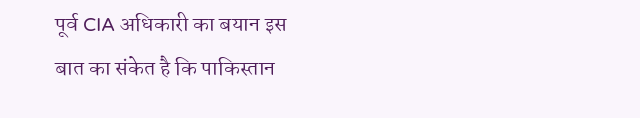पूर्व CIA अधिकारी का बयान इस बात का संकेत है कि पाकिस्तान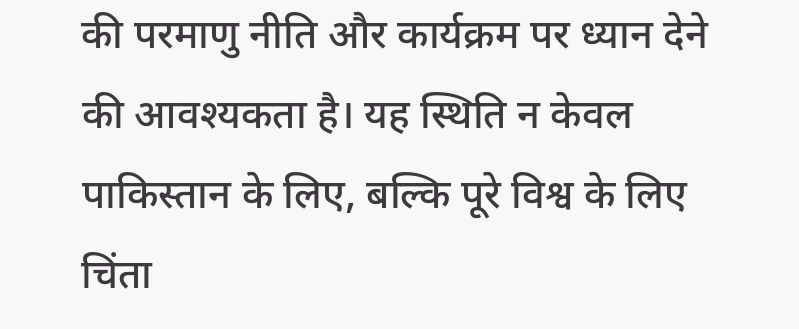की परमाणु नीति और कार्यक्रम पर ध्यान देने की आवश्यकता है। यह स्थिति न केवल पाकिस्तान के लिए, बल्कि पूरे विश्व के लिए चिंता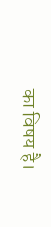का विषय है।